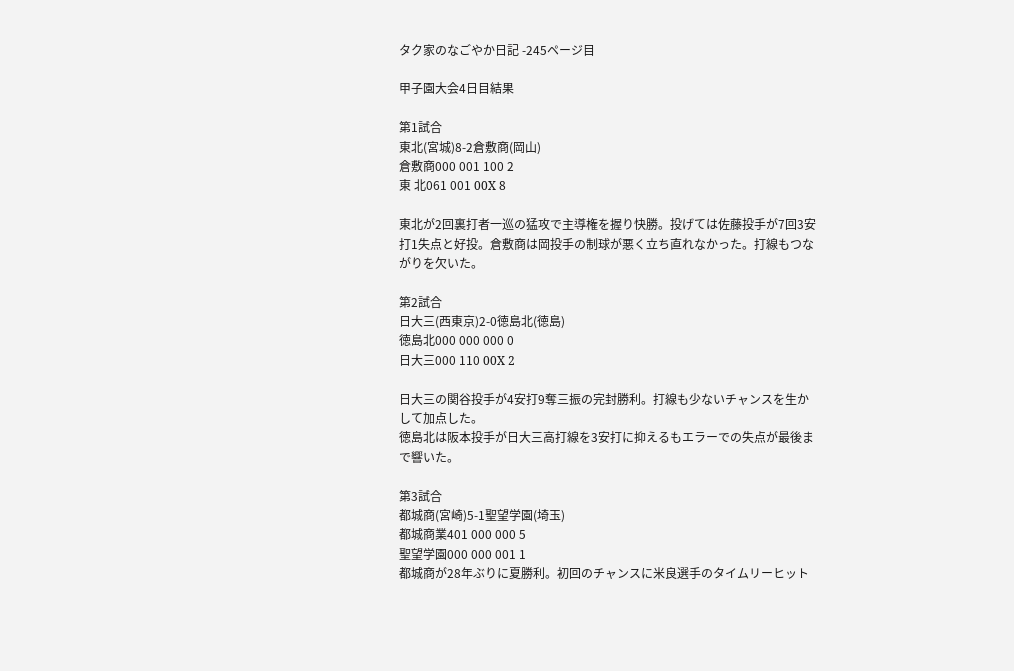タク家のなごやか日記 -245ページ目

甲子園大会4日目結果

第1試合
東北(宮城)8-2倉敷商(岡山)
倉敷商000 001 100 2
東 北061 001 00X 8

東北が2回裏打者一巡の猛攻で主導権を握り快勝。投げては佐藤投手が7回3安打1失点と好投。倉敷商は岡投手の制球が悪く立ち直れなかった。打線もつながりを欠いた。

第2試合
日大三(西東京)2-0徳島北(徳島)
徳島北000 000 000 0
日大三000 110 00X 2

日大三の関谷投手が4安打9奪三振の完封勝利。打線も少ないチャンスを生かして加点した。
徳島北は阪本投手が日大三高打線を3安打に抑えるもエラーでの失点が最後まで響いた。

第3試合
都城商(宮崎)5-1聖望学園(埼玉)
都城商業401 000 000 5
聖望学園000 000 001 1
都城商が28年ぶりに夏勝利。初回のチャンスに米良選手のタイムリーヒット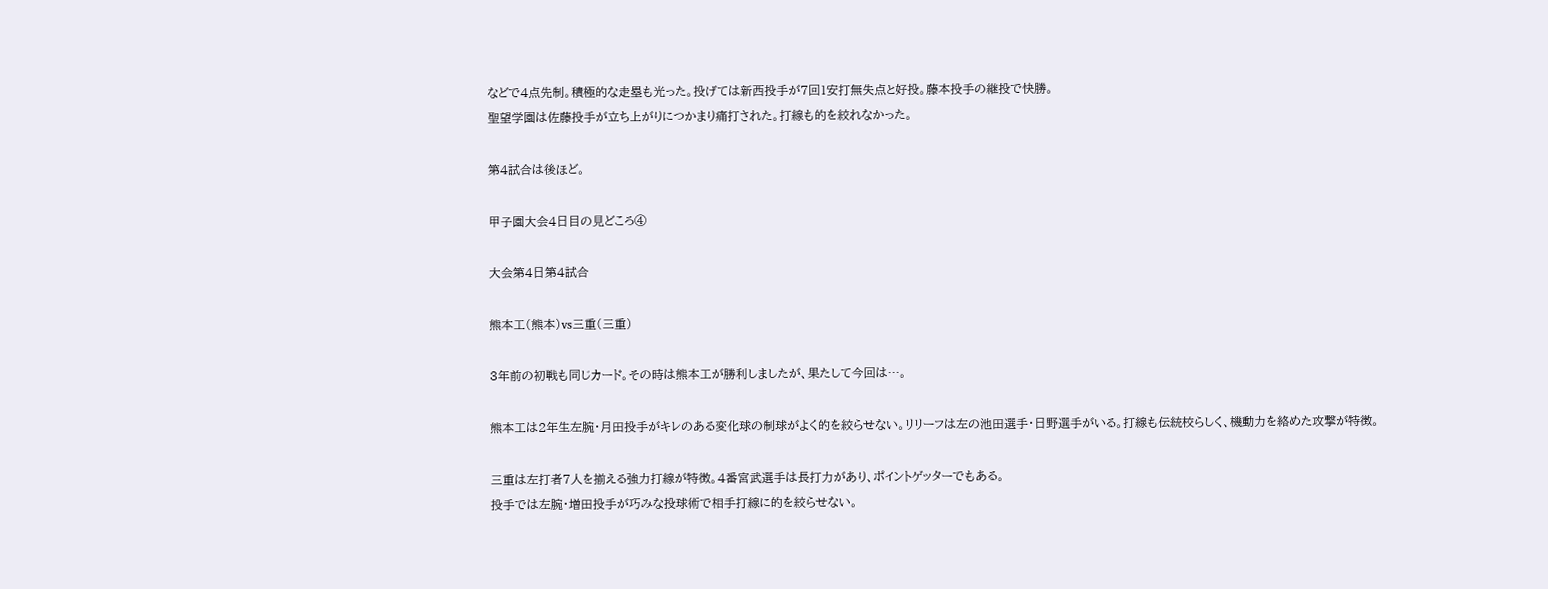などで4点先制。積極的な走塁も光った。投げては新西投手が7回1安打無失点と好投。藤本投手の継投で快勝。
聖望学園は佐藤投手が立ち上がりにつかまり痛打された。打線も的を絞れなかった。

第4試合は後ほど。

甲子園大会4日目の見どころ④

大会第4日第4試合

熊本工(熊本)vs三重(三重)

3年前の初戦も同じカード。その時は熊本工が勝利しましたが、果たして今回は…。

熊本工は2年生左腕・月田投手がキレのある変化球の制球がよく的を絞らせない。リリーフは左の池田選手・日野選手がいる。打線も伝統校らしく、機動力を絡めた攻撃が特徴。

三重は左打者7人を揃える強力打線が特徴。4番宮武選手は長打力があり、ポイントゲッターでもある。
投手では左腕・増田投手が巧みな投球術で相手打線に的を絞らせない。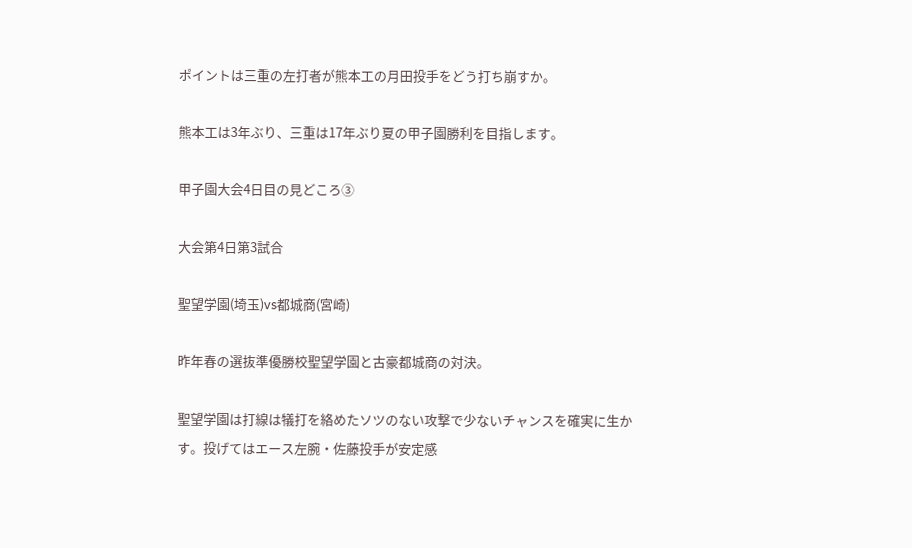ポイントは三重の左打者が熊本工の月田投手をどう打ち崩すか。

熊本工は3年ぶり、三重は17年ぶり夏の甲子園勝利を目指します。

甲子園大会4日目の見どころ③

大会第4日第3試合

聖望学園(埼玉)vs都城商(宮崎)

昨年春の選抜準優勝校聖望学園と古豪都城商の対決。

聖望学園は打線は犠打を絡めたソツのない攻撃で少ないチャンスを確実に生かす。投げてはエース左腕・佐藤投手が安定感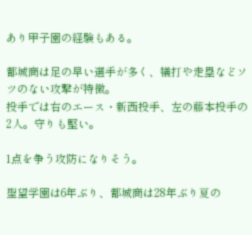あり甲子園の経験もある。

都城商は足の早い選手が多く、犠打や走塁などソツのない攻撃が特徴。
投手では右のエース・新西投手、左の藤本投手の2人。守りも堅い。

1点を争う攻防になりそう。

聖望学園は6年ぶり、都城商は28年ぶり夏の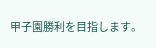甲子園勝利を目指します。